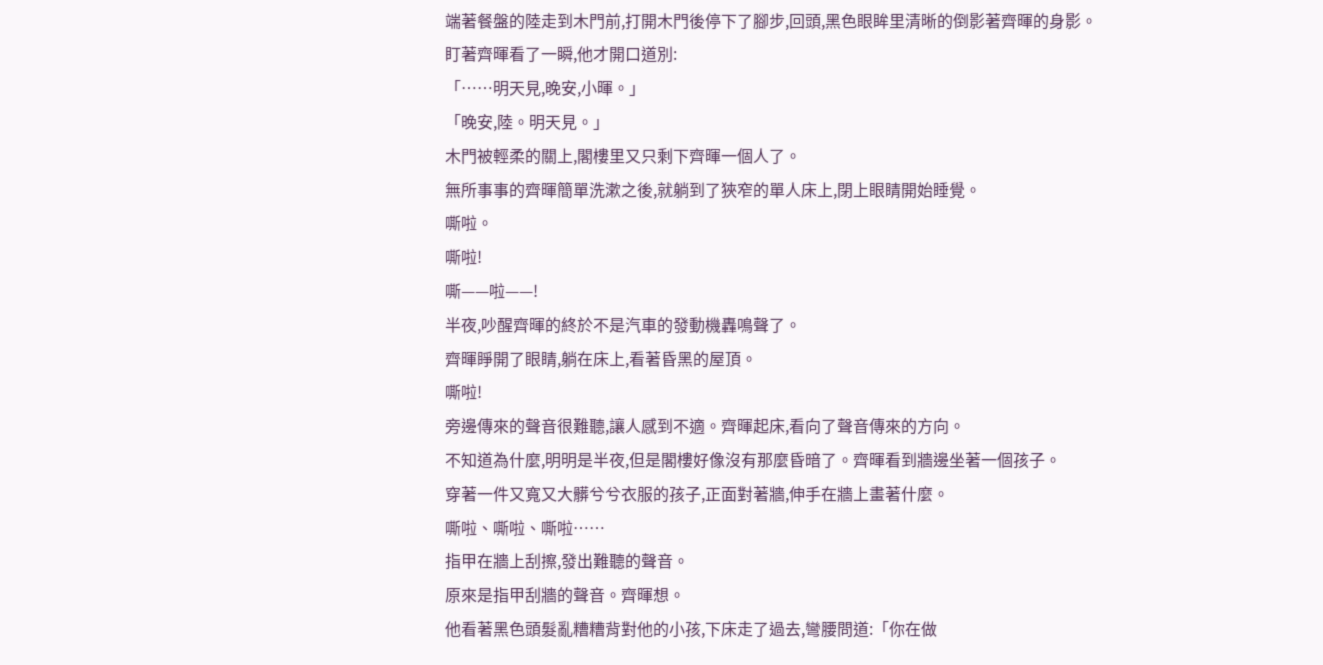端著餐盤的陸走到木門前,打開木門後停下了腳步,回頭,黑色眼眸里清晰的倒影著齊暉的身影。
盯著齊暉看了一瞬,他才開口道別:
「……明天見,晚安,小暉。」
「晚安,陸。明天見。」
木門被輕柔的關上,閣樓里又只剩下齊暉一個人了。
無所事事的齊暉簡單洗漱之後,就躺到了狹窄的單人床上,閉上眼睛開始睡覺。
嘶啦。
嘶啦!
嘶——啦——!
半夜,吵醒齊暉的終於不是汽車的發動機轟鳴聲了。
齊暉睜開了眼睛,躺在床上,看著昏黑的屋頂。
嘶啦!
旁邊傳來的聲音很難聽,讓人感到不適。齊暉起床,看向了聲音傳來的方向。
不知道為什麼,明明是半夜,但是閣樓好像沒有那麼昏暗了。齊暉看到牆邊坐著一個孩子。
穿著一件又寬又大髒兮兮衣服的孩子,正面對著牆,伸手在牆上畫著什麼。
嘶啦、嘶啦、嘶啦……
指甲在牆上刮擦,發出難聽的聲音。
原來是指甲刮牆的聲音。齊暉想。
他看著黑色頭髮亂糟糟背對他的小孩,下床走了過去,彎腰問道:「你在做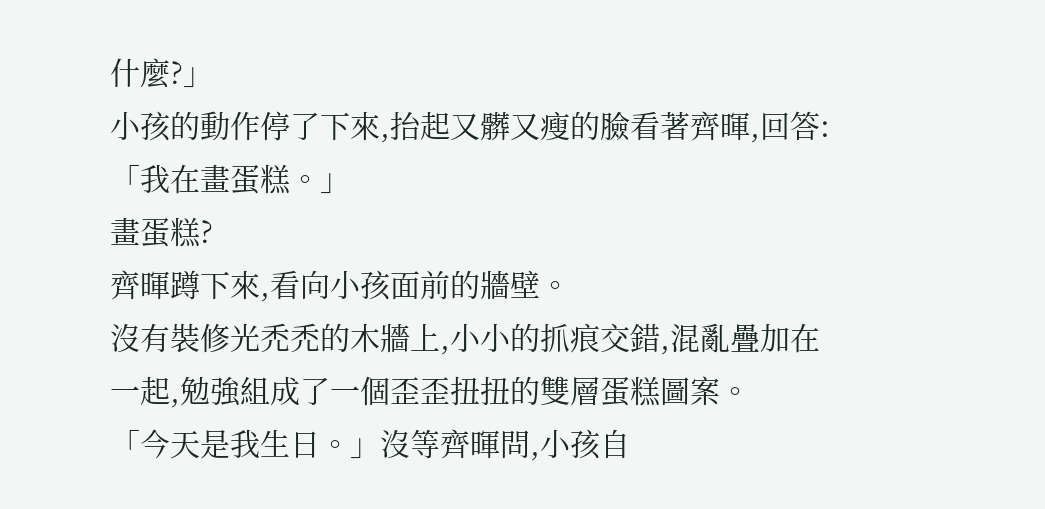什麼?」
小孩的動作停了下來,抬起又髒又瘦的臉看著齊暉,回答:「我在畫蛋糕。」
畫蛋糕?
齊暉蹲下來,看向小孩面前的牆壁。
沒有裝修光禿禿的木牆上,小小的抓痕交錯,混亂疊加在一起,勉強組成了一個歪歪扭扭的雙層蛋糕圖案。
「今天是我生日。」沒等齊暉問,小孩自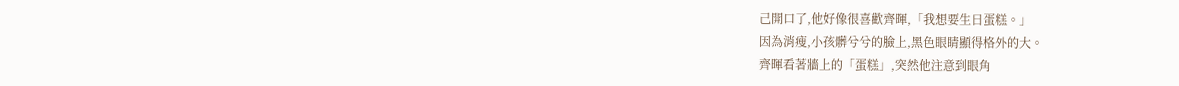己開口了,他好像很喜歡齊暉,「我想要生日蛋糕。」
因為消瘦,小孩髒兮兮的臉上,黑色眼睛顯得格外的大。
齊暉看著牆上的「蛋糕」,突然他注意到眼角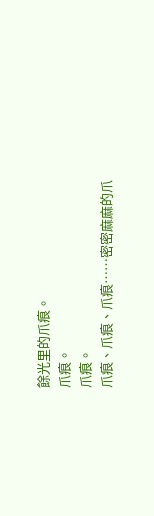餘光里的爪痕。
爪痕。
爪痕。
爪痕、爪痕、爪痕……密密麻麻的爪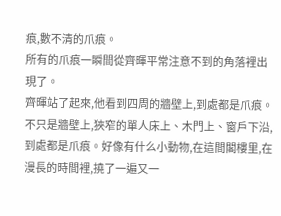痕,數不清的爪痕。
所有的爪痕一瞬間從齊暉平常注意不到的角落裡出現了。
齊暉站了起來,他看到四周的牆壁上,到處都是爪痕。不只是牆壁上,狹窄的單人床上、木門上、窗戶下沿,到處都是爪痕。好像有什么小動物,在這間閣樓里,在漫長的時間裡,撓了一遍又一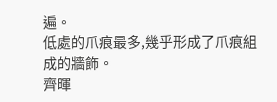遍。
低處的爪痕最多,幾乎形成了爪痕組成的牆飾。
齊暉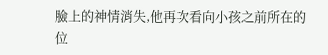臉上的神情消失,他再次看向小孩之前所在的位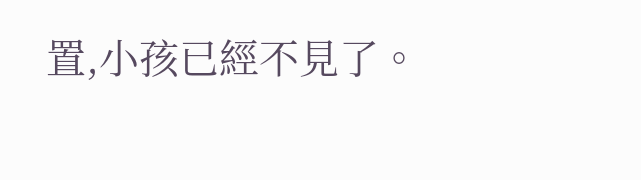置,小孩已經不見了。